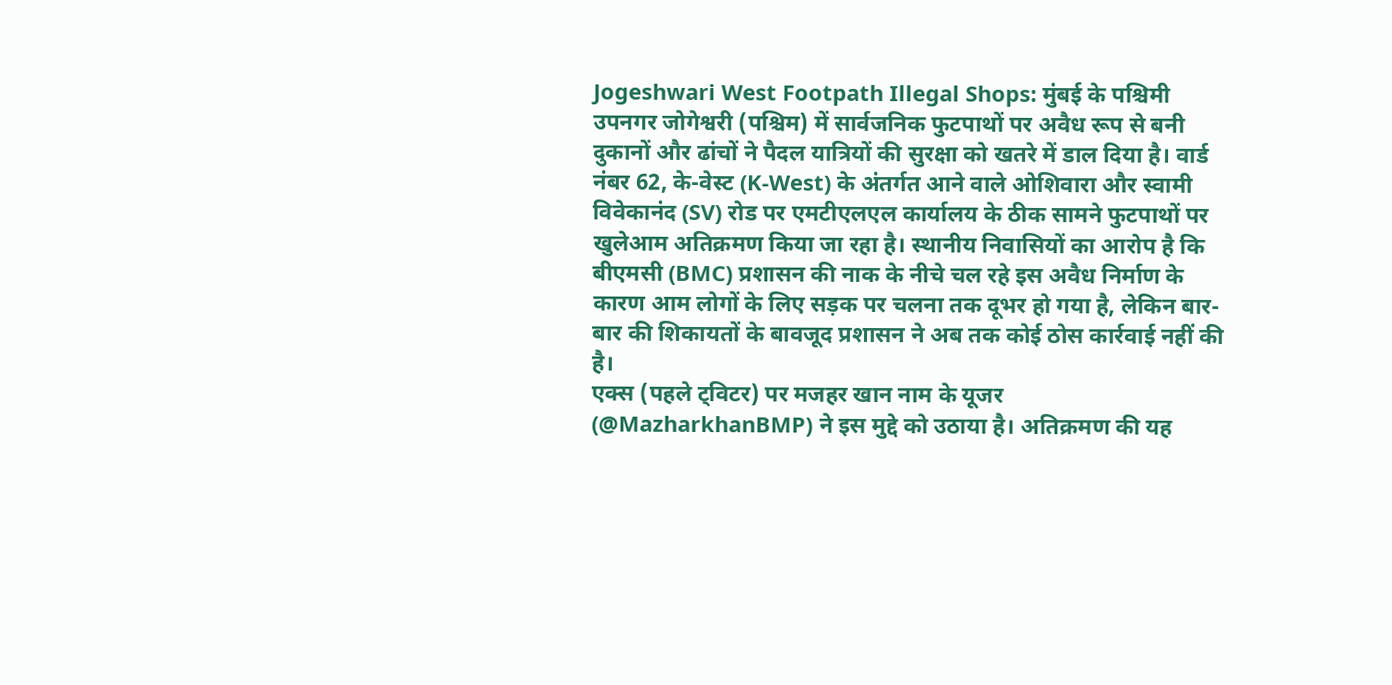Jogeshwari West Footpath Illegal Shops: मुंबई के पश्चिमी उपनगर जोगेश्वरी (पश्चिम) में सार्वजनिक फुटपाथों पर अवैध रूप से बनी दुकानों और ढांचों ने पैदल यात्रियों की सुरक्षा को खतरे में डाल दिया है। वार्ड नंबर 62, के-वेस्ट (K-West) के अंतर्गत आने वाले ओशिवारा और स्वामी विवेकानंद (SV) रोड पर एमटीएलएल कार्यालय के ठीक सामने फुटपाथों पर खुलेआम अतिक्रमण किया जा रहा है। स्थानीय निवासियों का आरोप है कि बीएमसी (BMC) प्रशासन की नाक के नीचे चल रहे इस अवैध निर्माण के कारण आम लोगों के लिए सड़क पर चलना तक दूभर हो गया है, लेकिन बार-बार की शिकायतों के बावजूद प्रशासन ने अब तक कोई ठोस कार्रवाई नहीं की है।
एक्स (पहले ट्विटर) पर मजहर खान नाम के यूजर (@MazharkhanBMP) ने इस मुद्दे को उठाया है। अतिक्रमण की यह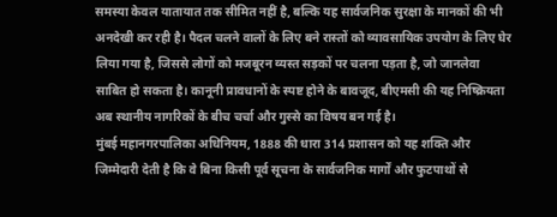समस्या केवल यातायात तक सीमित नहीं है, बल्कि यह सार्वजनिक सुरक्षा के मानकों की भी अनदेखी कर रही है। पैदल चलने वालों के लिए बने रास्तों को व्यावसायिक उपयोग के लिए घेर लिया गया है, जिससे लोगों को मजबूरन व्यस्त सड़कों पर चलना पड़ता है, जो जानलेवा साबित हो सकता है। कानूनी प्रावधानों के स्पष्ट होने के बावजूद, बीएमसी की यह निष्क्रियता अब स्थानीय नागरिकों के बीच चर्चा और गुस्से का विषय बन गई है।
मुंबई महानगरपालिका अधिनियम, 1888 की धारा 314 प्रशासन को यह शक्ति और जिम्मेदारी देती है कि वे बिना किसी पूर्व सूचना के सार्वजनिक मार्गों और फुटपाथों से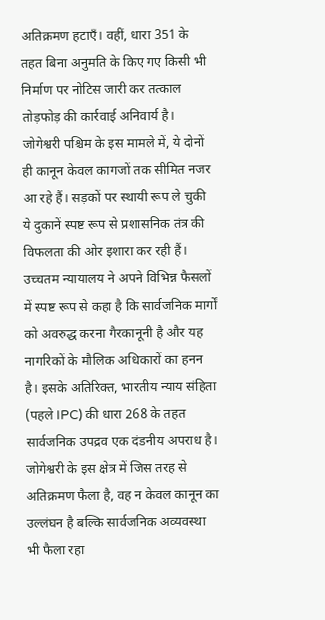अतिक्रमण हटाएँ। वहीं, धारा 351 के तहत बिना अनुमति के किए गए किसी भी निर्माण पर नोटिस जारी कर तत्काल तोड़फोड़ की कार्रवाई अनिवार्य है। जोगेश्वरी पश्चिम के इस मामले में, ये दोनों ही कानून केवल कागजों तक सीमित नजर आ रहे हैं। सड़कों पर स्थायी रूप ले चुकी ये दुकानें स्पष्ट रूप से प्रशासनिक तंत्र की विफलता की ओर इशारा कर रही हैं।
उच्चतम न्यायालय ने अपने विभिन्न फैसलों में स्पष्ट रूप से कहा है कि सार्वजनिक मार्गों को अवरुद्ध करना गैरकानूनी है और यह नागरिकों के मौलिक अधिकारों का हनन है। इसके अतिरिक्त, भारतीय न्याय संहिता (पहले IPC) की धारा 268 के तहत सार्वजनिक उपद्रव एक दंडनीय अपराध है। जोगेश्वरी के इस क्षेत्र में जिस तरह से अतिक्रमण फैला है, वह न केवल कानून का उल्लंघन है बल्कि सार्वजनिक अव्यवस्था भी फैला रहा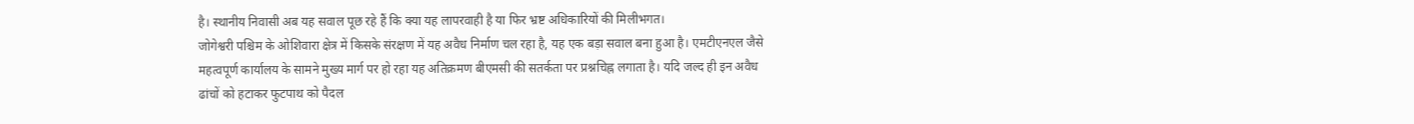है। स्थानीय निवासी अब यह सवाल पूछ रहे हैं कि क्या यह लापरवाही है या फिर भ्रष्ट अधिकारियों की मिलीभगत।
जोगेश्वरी पश्चिम के ओशिवारा क्षेत्र में किसके संरक्षण में यह अवैध निर्माण चल रहा है, यह एक बड़ा सवाल बना हुआ है। एमटीएनएल जैसे महत्वपूर्ण कार्यालय के सामने मुख्य मार्ग पर हो रहा यह अतिक्रमण बीएमसी की सतर्कता पर प्रश्नचिह्न लगाता है। यदि जल्द ही इन अवैध ढांचों को हटाकर फुटपाथ को पैदल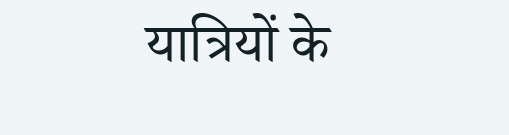यात्रियों के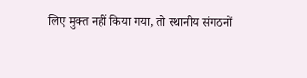लिए मुक्त नहीं किया गया, तो स्थानीय संगठनों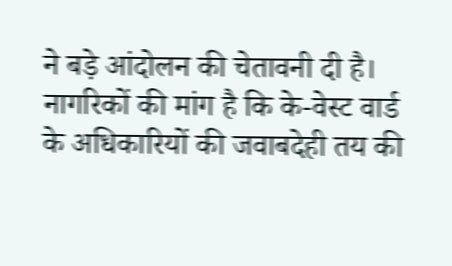ने बड़े आंदोलन की चेतावनी दी है। नागरिकों की मांग है कि के-वेस्ट वार्ड के अधिकारियों की जवाबदेही तय की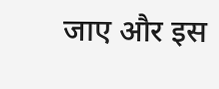जाए और इस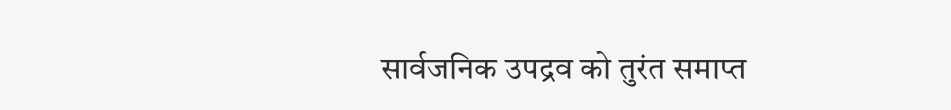सार्वजनिक उपद्रव को तुरंत समाप्त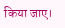किया जाए।